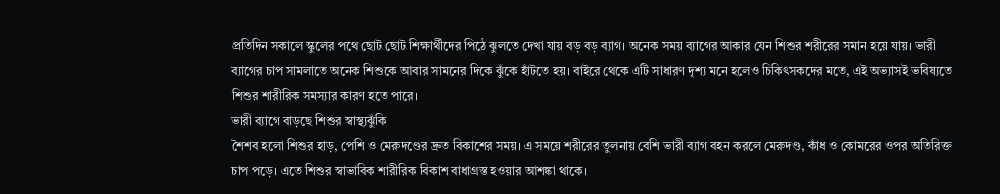প্রতিদিন সকালে স্কুলের পথে ছোট ছোট শিক্ষার্থীদের পিঠে ঝুলতে দেখা যায় বড় বড় ব্যাগ। অনেক সময় ব্যাগের আকার যেন শিশুর শরীরের সমান হয়ে যায়। ভারী ব্যাগের চাপ সামলাতে অনেক শিশুকে আবার সামনের দিকে ঝুঁকে হাঁটতে হয়। বাইরে থেকে এটি সাধারণ দৃশ্য মনে হলেও চিকিৎসকদের মতে, এই অভ্যাসই ভবিষ্যতে শিশুর শারীরিক সমস্যার কারণ হতে পারে।
ভারী ব্যাগে বাড়ছে শিশুর স্বাস্থ্যঝুঁকি
শৈশব হলো শিশুর হাড়, পেশি ও মেরুদণ্ডের দ্রুত বিকাশের সময়। এ সময়ে শরীরের তুলনায় বেশি ভারী ব্যাগ বহন করলে মেরুদণ্ড, কাঁধ ও কোমরের ওপর অতিরিক্ত চাপ পড়ে। এতে শিশুর স্বাভাবিক শারীরিক বিকাশ বাধাগ্রস্ত হওয়ার আশঙ্কা থাকে।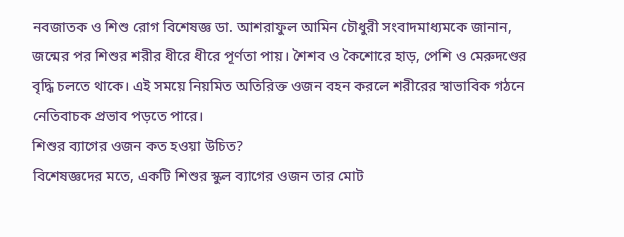নবজাতক ও শিশু রোগ বিশেষজ্ঞ ডা. আশরাফুল আমিন চৌধুরী সংবাদমাধ্যমকে জানান, জন্মের পর শিশুর শরীর ধীরে ধীরে পূর্ণতা পায়। শৈশব ও কৈশোরে হাড়, পেশি ও মেরুদণ্ডের বৃদ্ধি চলতে থাকে। এই সময়ে নিয়মিত অতিরিক্ত ওজন বহন করলে শরীরের স্বাভাবিক গঠনে নেতিবাচক প্রভাব পড়তে পারে।
শিশুর ব্যাগের ওজন কত হওয়া উচিত?
বিশেষজ্ঞদের মতে, একটি শিশুর স্কুল ব্যাগের ওজন তার মোট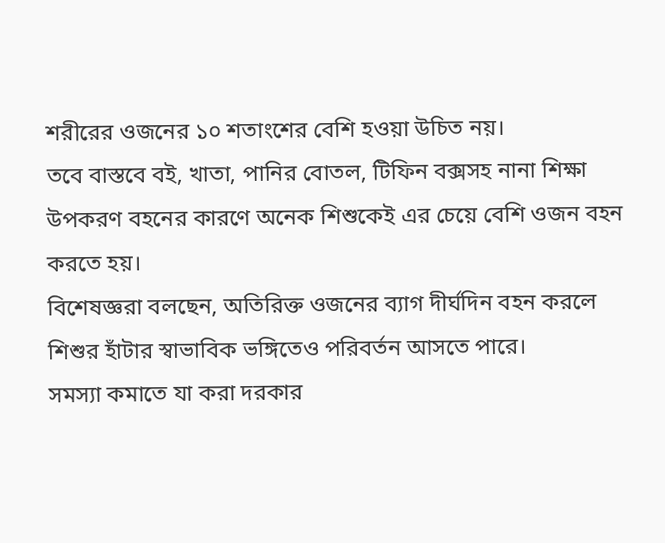শরীরের ওজনের ১০ শতাংশের বেশি হওয়া উচিত নয়।
তবে বাস্তবে বই, খাতা, পানির বোতল, টিফিন বক্সসহ নানা শিক্ষা উপকরণ বহনের কারণে অনেক শিশুকেই এর চেয়ে বেশি ওজন বহন করতে হয়।
বিশেষজ্ঞরা বলছেন, অতিরিক্ত ওজনের ব্যাগ দীর্ঘদিন বহন করলে শিশুর হাঁটার স্বাভাবিক ভঙ্গিতেও পরিবর্তন আসতে পারে।
সমস্যা কমাতে যা করা দরকার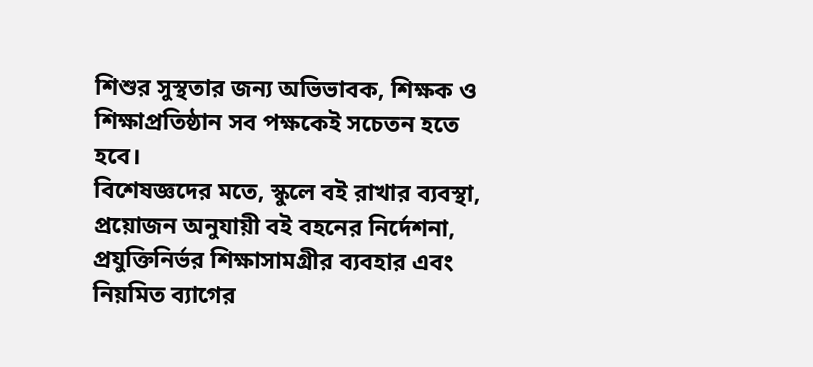শিশুর সুস্থতার জন্য অভিভাবক, শিক্ষক ও শিক্ষাপ্রতিষ্ঠান সব পক্ষকেই সচেতন হতে হবে।
বিশেষজ্ঞদের মতে, স্কুলে বই রাখার ব্যবস্থা, প্রয়োজন অনুযায়ী বই বহনের নির্দেশনা, প্রযুক্তিনির্ভর শিক্ষাসামগ্রীর ব্যবহার এবং নিয়মিত ব্যাগের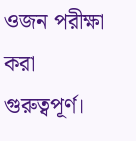ওজন পরীক্ষা করা গুরুত্বপূর্ণ।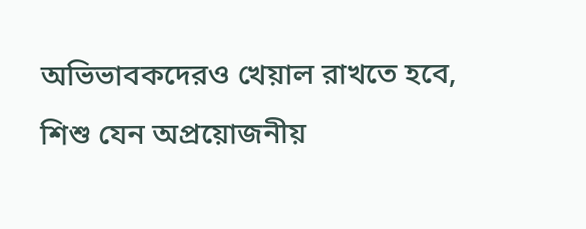অভিভাবকদেরও খেয়াল রাখতে হবে, শিশু যেন অপ্রয়োজনীয়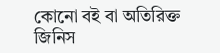কোনো বই বা অতিরিক্ত জিনিস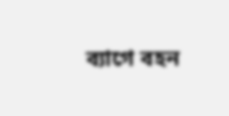ব্যাগে বহন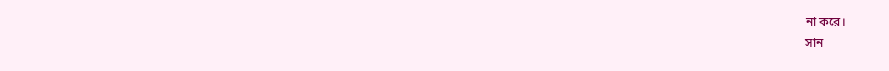না করে।
সান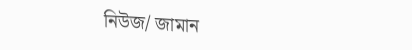নিউজ/ জামান